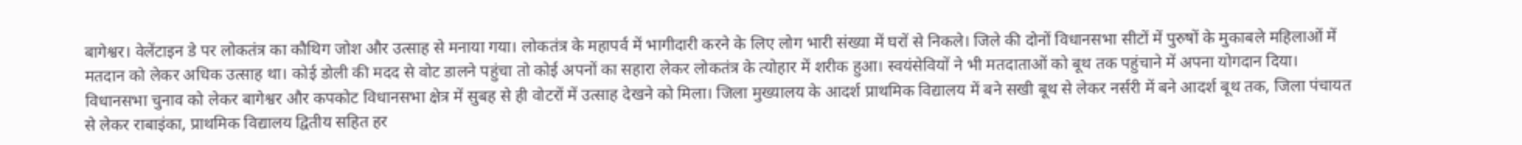बागेश्वर। वेलेंटाइन डे पर लोकतंत्र का कौथिग जोश और उत्साह से मनाया गया। लोकतंत्र के महापर्व में भागीदारी करने के लिए लोग भारी संख्या में घरों से निकले। जिले की दोनों विधानसभा सीटों में पुरुषों के मुकाबले महिलाओं में मतदान को लेकर अधिक उत्साह था। कोई डोली की मदद से वोट डालने पहुंचा तो कोई अपनों का सहारा लेकर लोकतंत्र के त्योहार में शरीक हुआ। स्वयंसेवियों ने भी मतदाताओं को बूथ तक पहुंचाने में अपना योगदान दिया।
विधानसभा चुनाव को लेकर बागेश्वर और कपकोट विधानसभा क्षेत्र में सुबह से ही वोटरों में उत्साह देखने को मिला। जिला मुख्यालय के आदर्श प्राथमिक विद्यालय में बने सखी बूथ से लेकर नर्सरी में बने आदर्श बूथ तक, जिला पंचायत से लेकर राबाइंका, प्राथमिक विद्यालय द्वितीय सहित हर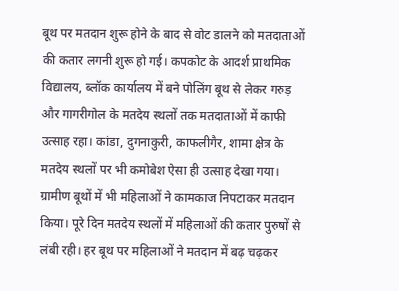बूथ पर मतदान शुरू होने के बाद से वोट डालने को मतदाताओं की कतार लगनी शुरू हो गई। कपकोट के आदर्श प्राथमिक विद्यालय, ब्लॉक कार्यालय में बने पोलिंग बूथ से लेकर गरुड़ और गागरीगोल के मतदेय स्थलों तक मतदाताओं में काफी उत्साह रहा। कांडा, दुगनाकुरी, काफलीगैर, शामा क्षेत्र के मतदेय स्थलों पर भी कमोबेश ऐसा ही उत्साह देखा गया। ग्रामीण बूथों में भी महिलाओं ने कामकाज निपटाकर मतदान किया। पूरे दिन मतदेय स्थलों में महिलाओं की कतार पुरुषों से लंबी रही। हर बूथ पर महिलाओं ने मतदान में बढ़ चढ़कर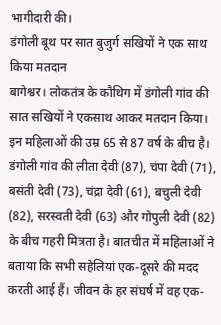भागीदारी की।
डंगोली बूथ पर सात बुजुर्ग सखियों ने एक साथ किया मतदान
बागेश्वर। लोकतंत्र के कौथिग में डंगोली गांव की सात सखियों ने एकसाथ आकर मतदान किया। इन महिलाओं की उम्र 65 से 87 वर्ष के बीच है।
डंगोली गांव की लीता देवी (87), चंपा देवी (71), बसंती देवी (73), चंद्रा देवी (61), बचुली देवी (82), सरस्वती देवी (63) और गोपुली देवी (82) के बीच गहरी मित्रता है। बातचीत में महिलाओं ने बताया कि सभी सहेलियां एक-दूसरे की मदद करती आई हैं। जीवन के हर संघर्ष में वह एक-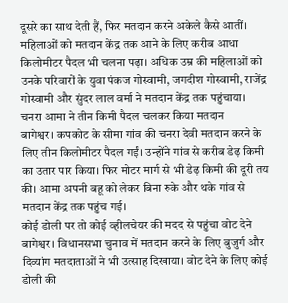दूसरे का साथ देती हैं, फिर मतदान करने अकेले कैसे आतीं। महिलाओं को मतदान केंद्र तक आने के लिए करीब आधा किलोमीटर पैदल भी चलना पढ़ा। अधिक उम्र की महिलाओं को उनके परिवारों के युवा पंकज गोस्वामी, जगदीश गोस्वामी, राजेंद्र गोस्वामी और सुंदर लाल वर्मा ने मतदान केंद्र तक पहुंचाया।
चनरा आमा ने तीन किमी पैदल चलकर किया मतदान
बागेश्वर। कपकोट के सीमा गांव की चनरा देवी मतदान करने के लिए तीन किलोमीटर पैदल गईं। उन्होंने गांव से करीब डेढ़ किमी का उतार पार किया। फिर मोटर मार्ग से भी डेढ़ किमी की दूरी तय की। आमा अपनी बहू को लेकर बिना रुके और थके गांव से मतदान केंद्र तक पहुंच गई।
कोई डोली पर तो कोई व्हीलचेयर की मदद से पहुंचा वोट देने
बागेश्वर। विधानसभा चुनाव में मतदान करने के लिए बुजुर्ग और दिव्यांग मतदाताओं ने भी उत्साह दिखाया। वोट देने के लिए कोई डोली की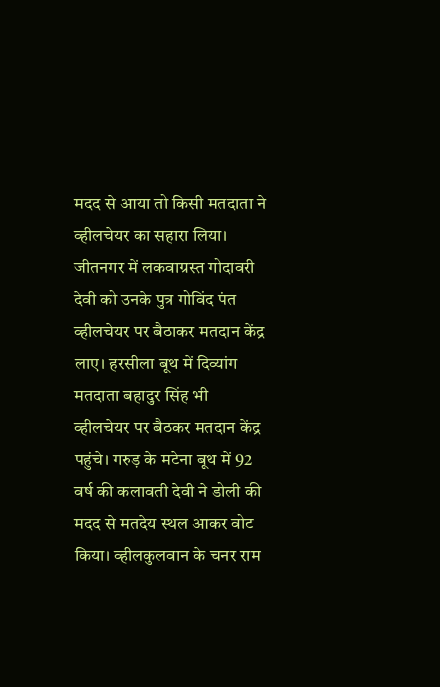मदद से आया तो किसी मतदाता ने व्हीलचेयर का सहारा लिया। जीतनगर में लकवाग्रस्त गोदावरी देवी को उनके पुत्र गोविंद पंत व्हीलचेयर पर बैठाकर मतदान केंद्र लाए। हरसीला बूथ में दिव्यांग मतदाता बहादुर सिंह भी व्हीलचेयर पर बैठकर मतदान केंद्र पहुंचे। गरुड़ के मटेना बूथ में 92 वर्ष की कलावती देवी ने डोली की मदद से मतदेय स्थल आकर वोट किया। व्हीलकुलवान के चनर राम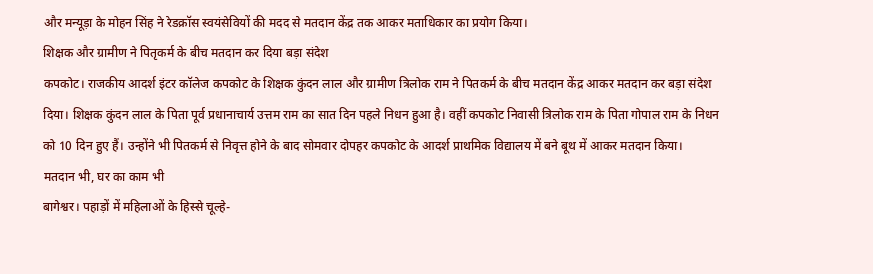और मन्यूड़ा के मोहन सिंह ने रेडक्रॉस स्वयंसेवियों की मदद से मतदान केंद्र तक आकर मताधिकार का प्रयोग किया।
शिक्षक और ग्रामीण ने पितृकर्म के बीच मतदान कर दिया बड़ा संदेश
कपकोट। राजकीय आदर्श इंटर कॉलेज कपकोट के शिक्षक कुंदन लाल और ग्रामीण त्रिलोक राम ने पितकर्म के बीच मतदान केंद्र आकर मतदान कर बड़ा संदेश दिया। शिक्षक कुंदन लाल के पिता पूर्व प्रधानाचार्य उत्तम राम का सात दिन पहले निधन हुआ है। वहीं कपकोट निवासी त्रिलोक राम के पिता गोपाल राम के निधन को 10 दिन हुए हैं। उन्होंने भी पितकर्म से निवृत्त होने के बाद सोमवार दोपहर कपकोट के आदर्श प्राथमिक विद्यालय में बने बूथ में आकर मतदान किया।
मतदान भी, घर का काम भी
बागेश्वर। पहाड़ों में महिलाओं के हिस्से चूल्हे-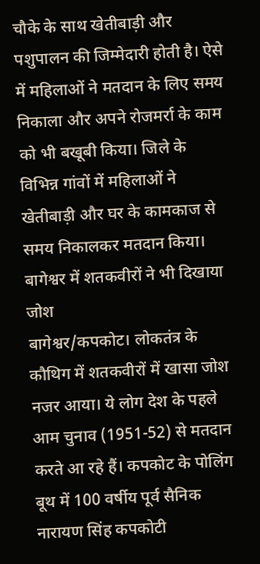चौके के साथ खेतीबाड़ी और पशुपालन की जिम्मेदारी होती है। ऐसे में महिलाओं ने मतदान के लिए समय निकाला और अपने रोजमर्रा के काम को भी बखूबी किया। जिले के विभिन्न गांवों में महिलाओं ने खेतीबाड़ी और घर के कामकाज से समय निकालकर मतदान किया।
बागेश्वर में शतकवीरों ने भी दिखाया जोश
बागेश्वर/कपकोट। लोकतंत्र के कौथिग में शतकवीरों में खासा जोश नजर आया। ये लोग देश के पहले आम चुनाव (1951-52) से मतदान करते आ रहे हैं। कपकोट के पोलिंग बूथ में 100 वर्षीय पूर्व सैनिक नारायण सिंह कपकोटी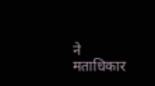ने मताधिकार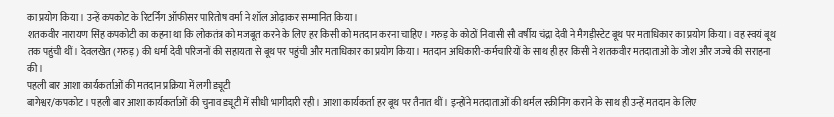का प्रयोग किया। उन्हें कपकोट के रिटर्निंग ऑफीसर पारितोष वर्मा ने शॉल ओढ़ाकर सम्मानित किया।
शतकवीर नारायण सिंह कपकोटी का कहना था कि लोकतंत्र को मजबूत करने के लिए हर किसी को मतदान करना चाहिए। गरुड़ के कोठों निवासी सौ वर्षीय चंद्रा देवी ने मैगड़ीस्टेट बूथ पर मताधिकार का प्रयोग किया। वह स्वयं बूथ तक पहुंची थीं। देवलखेत (गरुड़) की धर्मा देवी परिजनों की सहायता से बूथ पर पहुंची और मताधिकार का प्रयोग किया। मतदान अधिकारी-कर्मचारियों के साथ ही हर किसी ने शतकवीर मतदाताओं के जोश और जज्बे की सराहना की।
पहली बार आशा कार्यकर्ताओं की मतदान प्रक्रिया में लगी ड्यूटी
बागेश्वर/कपकोट। पहली बार आशा कार्यकर्ताओं की चुनाव ड्यूटी में सीधी भागीदारी रही। आशा कार्यकर्ता हर बूथ पर तैनात थीं। इन्होंने मतदाताओं की थर्मल स्क्रीनिंग कराने के साथ ही उन्हें मतदान के लिए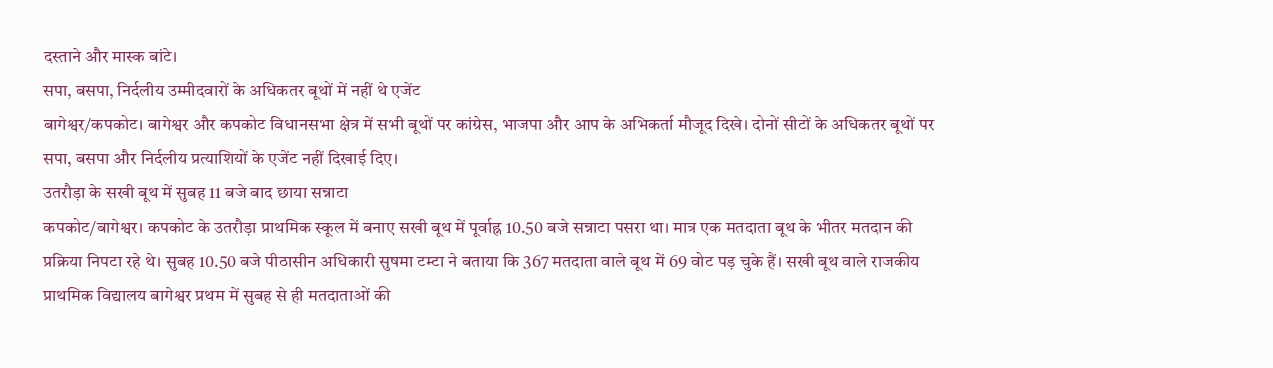दस्ताने और मास्क बांटे।
सपा, बसपा, निर्दलीय उम्मीदवारों के अधिकतर बूथों में नहीं थे एजेंट
बागेश्वर/कपकोट। बागेश्वर और कपकोट विधानसभा क्षेत्र में सभी बूथों पर कांग्रेस, भाजपा और आप के अभिकर्ता मौजूद दिखे। दोनों सीटों के अधिकतर बूथों पर सपा, बसपा और निर्दलीय प्रत्याशियों के एजेंट नहीं दिखाई दिए।
उतरौड़ा के सखी बूथ में सुबह 11 बजे बाद छाया सन्नाटा
कपकोट/बागेश्वर। कपकोट के उतरौड़ा प्राथमिक स्कूल में बनाए सखी बूथ में पूर्वाह्न 10.50 बजे सन्नाटा पसरा था। मात्र एक मतदाता बूथ के भीतर मतदान की प्रक्रिया निपटा रहे थे। सुबह 10.50 बजे पीठासीन अधिकारी सुषमा टम्टा ने बताया कि 367 मतदाता वाले बूथ में 69 वोट पड़ चुके हैं। सखी बूथ वाले राजकीय प्राथमिक विद्यालय बागेश्वर प्रथम में सुबह से ही मतदाताओं की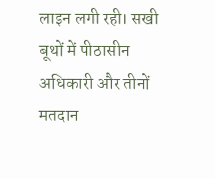लाइन लगी रही। सखी बूथों में पीठासीन अधिकारी और तीनों मतदान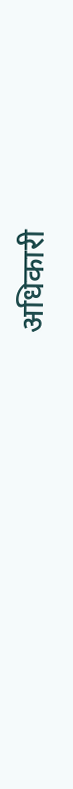अधिकारी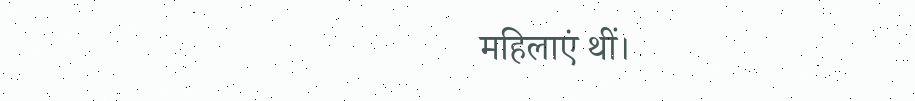महिलाएं थीं।